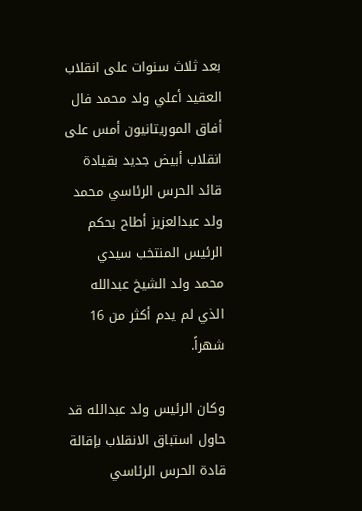بعد ثلاث سنوات على انقلاب العقيد أعلي ولد محمد فال أفاق الموريتانيون أمس على انقلاب أبيض جديد بقيادة قائد الحرس الرئاسي محمد ولد عبدالعزيز أطاح بحكم الرئيس المنتخب سيدي محمد ولد الشيخ عبدالله الذي لم يدم أكثر من 16 شهراً.

وكان الرئيس ولد عبدالله قد حاول استباق الانقلاب بإقالة قادة الحرس الرئاسي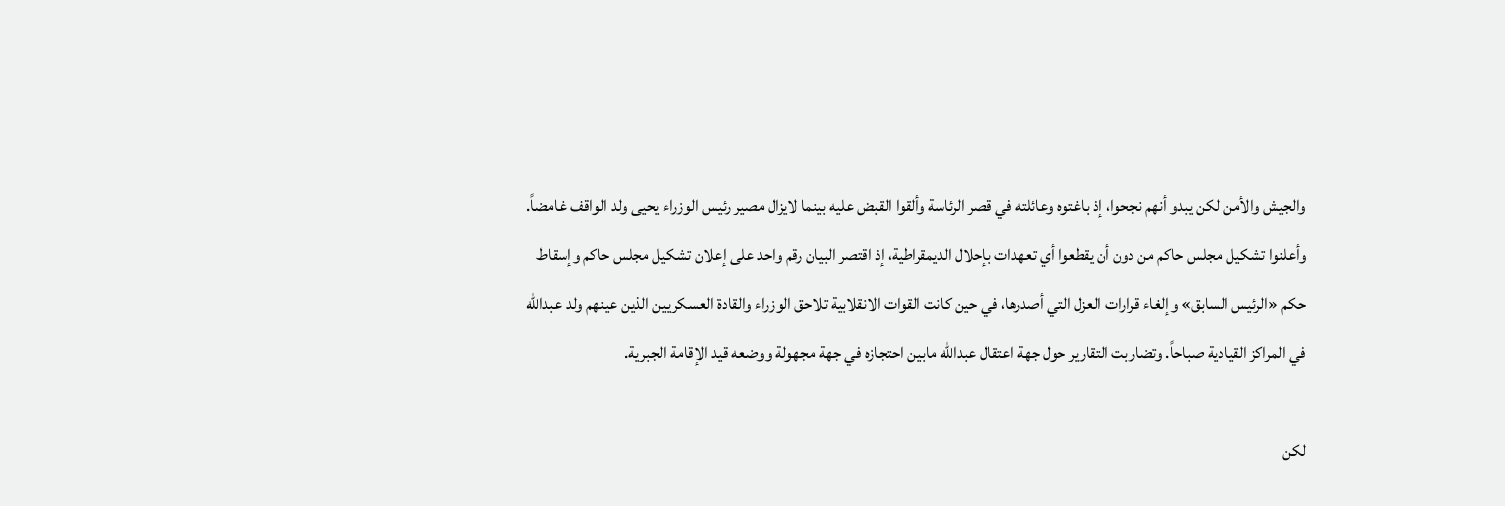والجيش والأمن لكن يبدو أنهم نجحوا، إذ باغتوه وعائلته في قصر الرئاسة وألقوا القبض عليه بينما لايزال مصير رئيس الوزراء يحيى ولد الواقف غامضاً. وأعلنوا تشكيل مجلس حاكم من دون أن يقطعوا أي تعهدات بإحلال الديمقراطية، إذ اقتصر البيان رقم واحد على إعلان تشكيل مجلس حاكم وإسقاط حكم «الرئيس السابق» وإلغاء قرارات العزل التي أصدرها، في حين كانت القوات الانقلابية تلاحق الوزراء والقادة العسكريين الذين عينهم ولد عبدالله في المراكز القيادية صباحاً. وتضاربت التقارير حول جهة اعتقال عبدالله مابين احتجازه في جهة مجهولة ووضعه قيد الإقامة الجبرية.

لكن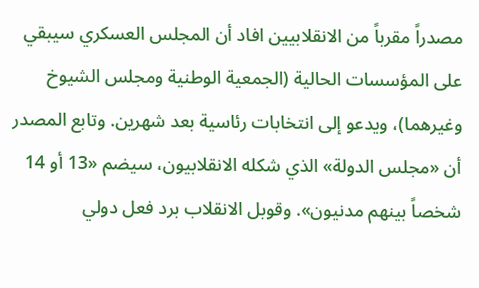مصدراً مقرباً من الانقلابيين افاد أن المجلس العسكري سيبقي على المؤسسات الحالية (الجمعية الوطنية ومجلس الشيوخ وغيرهما)، ويدعو إلى انتخابات رئاسية بعد شهرين. وتابع المصدر أن «مجلس الدولة» الذي شكله الانقلابيون، سيضم «13 أو 14 شخصاً بينهم مدنيون». وقوبل الانقلاب برد فعل دولي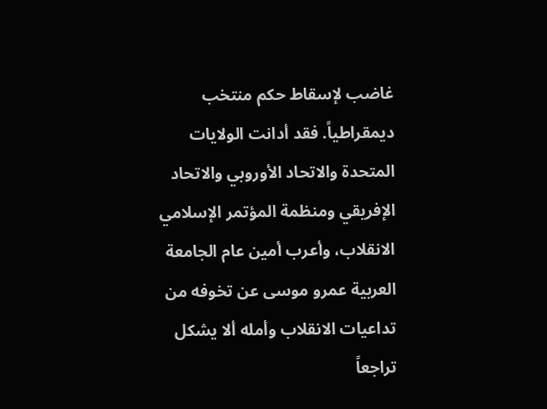غاضب لإسقاط حكم منتخب ديمقراطياً. فقد أدانت الولايات المتحدة والاتحاد الأوروبي والاتحاد الإفريقي ومنظمة المؤتمر الإسلامي الانقلاب، وأعرب أمين عام الجامعة العربية عمرو موسى عن تخوفه من تداعيات الانقلاب وأمله ألا يشكل تراجعاً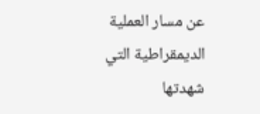عن مسار العملية الديمقراطية التي شهدتها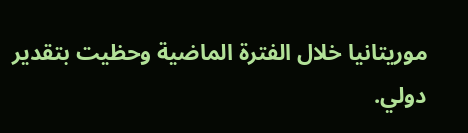موريتانيا خلال الفترة الماضية وحظيت بتقدير دولي.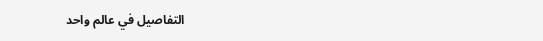التفاصيل في عالم واحد